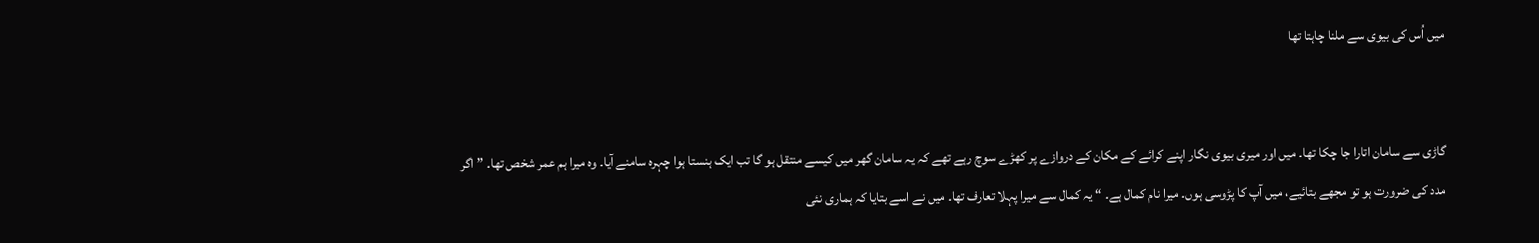میں اُس کی بیوی سے ملنا چاہتا تھا


گاڑی سے سامان اتارا جا چکا تھا۔ میں اور میری بیوی نگار اپنے کرائے کے مکان کے دروازے پر کھڑے سوچ رہے تھے کہ یہ سامان گھر میں کیسے منتقل ہو گا تب ایک ہنستا ہوا چہرہ سامنے آیا۔ وہ میرا ہم عمر شخص تھا۔ ”اگر مدد کی ضرورت ہو تو مجھے بتائیے، میں آپ کا پڑوسی ہوں۔ میرا نام کمال ہے۔ “ یہ کمال سے میرا پہلا تعارف تھا۔ میں نے اسے بتایا کہ ہماری نئی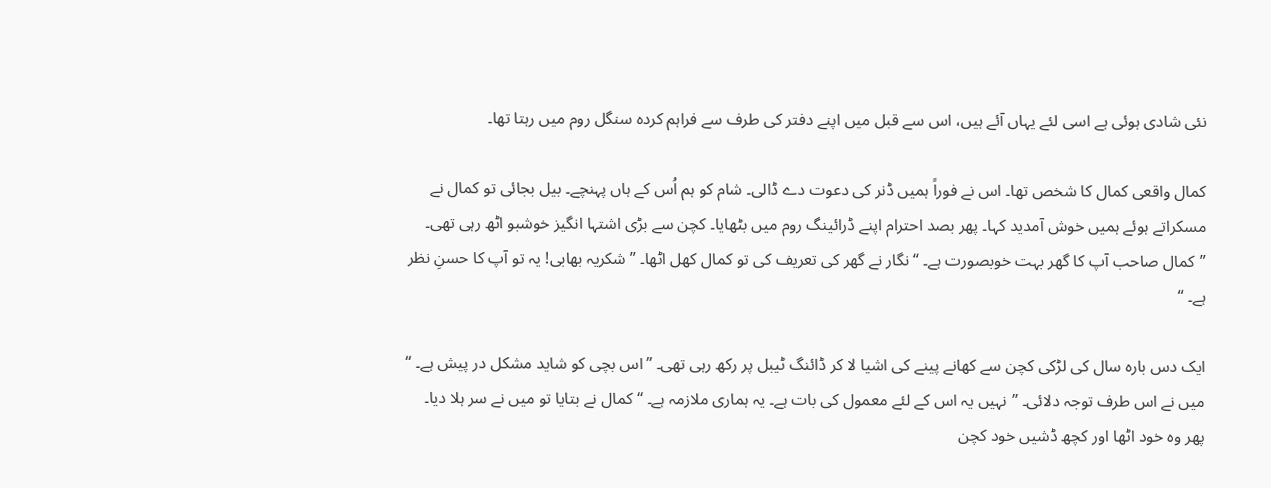نئی شادی ہوئی ہے اسی لئے یہاں آئے ہیں، اس سے قبل میں اپنے دفتر کی طرف سے فراہم کردہ سنگل روم میں رہتا تھا۔

کمال واقعی کمال کا شخص تھا۔ اس نے فوراً ہمیں ڈنر کی دعوت دے ڈالی۔ شام کو ہم اُس کے ہاں پہنچے۔ بیل بجائی تو کمال نے مسکراتے ہوئے ہمیں خوش آمدید کہا۔ پھر بصد احترام اپنے ڈرائینگ روم میں بٹھایا۔ کچن سے بڑی اشتہا انگیز خوشبو اٹھ رہی تھی۔ ”کمال صاحب آپ کا گھر بہت خوبصورت ہے۔ “ نگار نے گھر کی تعریف کی تو کمال کھل اٹھا۔ ”شکریہ بھابی! یہ تو آپ کا حسنِ نظر ہے۔ “

ایک دس بارہ سال کی لڑکی کچن سے کھانے پینے کی اشیا لا کر ڈائنگ ٹیبل پر رکھ رہی تھی۔ ”اس بچی کو شاید مشکل در پیش ہے۔ “ میں نے اس طرف توجہ دلائی۔ ”نہیں یہ اس کے لئے معمول کی بات ہے۔ یہ ہماری ملازمہ ہے۔ “ کمال نے بتایا تو میں نے سر ہلا دیا۔ پھر وہ خود اٹھا اور کچھ ڈشیں خود کچن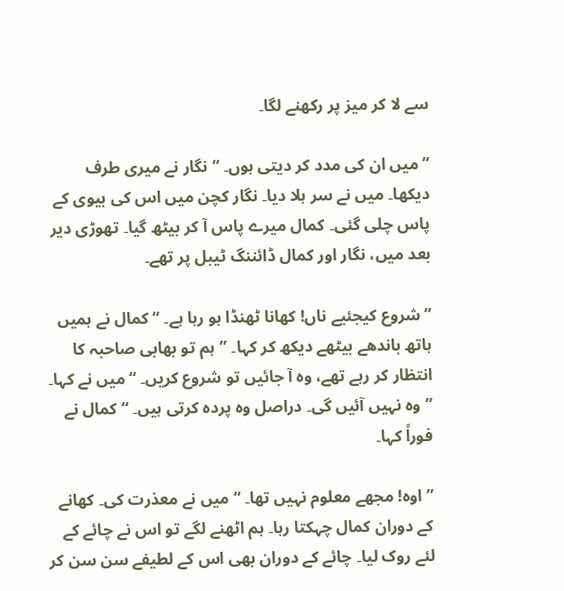سے لا کر میز پر رکھنے لگا۔

”میں ان کی مدد کر دیتی ہوں۔ “ نگار نے میری طرف دیکھا۔ میں نے سر ہلا دیا۔ نگار کچن میں اس کی بیوی کے پاس چلی گئی۔ کمال میرے پاس آ کر بیٹھ گیا۔ تھوڑی دیر بعد میں، نگار اور کمال ڈائننگ ٹیبل پر تھے۔

” شروع کیجئیے ناں! کھانا ٹھنڈا ہو رہا ہے۔ “ کمال نے ہمیں ہاتھ باندھے بیٹھے دیکھ کر کہا۔ ”ہم تو بھابی صاحبہ کا انتظار کر رہے تھے، وہ آ جائیں تو شروع کریں۔ “ میں نے کہا۔ ”وہ نہیں آئیں گی۔ دراصل وہ پردہ کرتی ہیں۔ “ کمال نے فوراً کہا۔

” اوہ! مجھے معلوم نہیں تھا۔ “ میں نے معذرت کی۔ کھانے کے دوران کمال چہکتا رہا۔ ہم اٹھنے لگے تو اس نے چائے کے لئے روک لیا۔ چائے کے دوران بھی اس کے لطیفے سن سن کر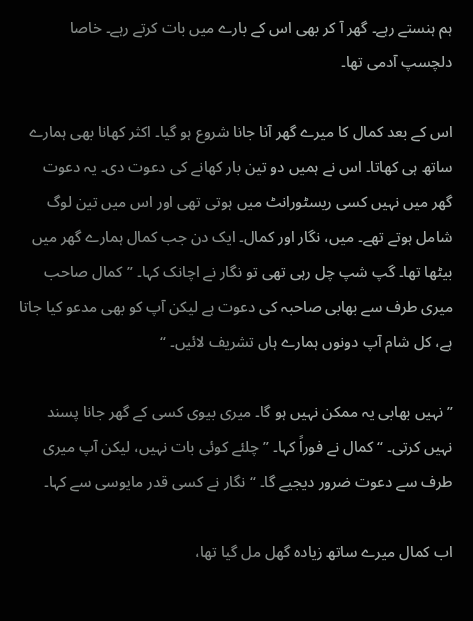ہم ہنستے رہے۔ گھر آ کر بھی اس کے بارے میں بات کرتے رہے۔ خاصا دلچسپ آدمی تھا۔

اس کے بعد کمال کا میرے گھر آنا جانا شروع ہو گیا۔ اکثر کھانا بھی ہمارے ساتھ ہی کھاتا۔ اس نے ہمیں دو تین بار کھانے کی دعوت دی۔ یہ دعوت گھر میں نہیں کسی ریسٹورانٹ میں ہوتی تھی اور اس میں تین لوگ شامل ہوتے تھے۔ میں، نگار اور کمال۔ ایک دن جب کمال ہمارے گھر میں بیٹھا تھا۔ گپ شپ چل رہی تھی تو نگار نے اچانک کہا۔ ”کمال صاحب میری طرف سے بھابی صاحبہ کی دعوت ہے لیکن آپ کو بھی مدعو کیا جاتا ہے، کل شام آپ دونوں ہمارے ہاں تشریف لائیں۔ “

” نہیں بھابی یہ ممکن نہیں ہو گا۔ میری بیوی کسی کے گھر جانا پسند نہیں کرتی۔ “ کمال نے فوراً کہا۔ ”چلئے کوئی بات نہیں، لیکن آپ میری طرف سے دعوت ضرور دیجیے گا۔ “ نگار نے کسی قدر مایوسی سے کہا۔

اب کمال میرے ساتھ زیادہ گھل مل گیا تھا،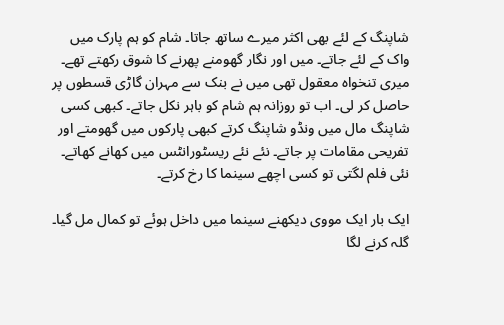شاپنگ کے لئے بھی اکثر میرے ساتھ جاتا۔ شام کو ہم پارک میں واک کے لئے جاتے۔ میں اور نگار گھومنے پھرنے کا شوق رکھتے تھے۔ میری تنخواہ معقول تھی میں نے بنک سے مہران گاڑی قسطوں پر حاصل کر لی۔ اب تو روزانہ ہم شام کو باہر نکل جاتے۔ کبھی کسی شاپنگ مال میں ونڈو شاپنگ کرتے کبھی پارکوں میں گھومتے اور تفریحی مقامات پر جاتے۔ نئے نئے ریسٹورانٹس میں کھانے کھاتے۔ نئی فلم لگتی تو کسی اچھے سینما کا رخ کرتے۔

ایک بار ایک مووی دیکھنے سینما میں داخل ہوئے تو کمال مل گیا۔ گلہ کرنے لگا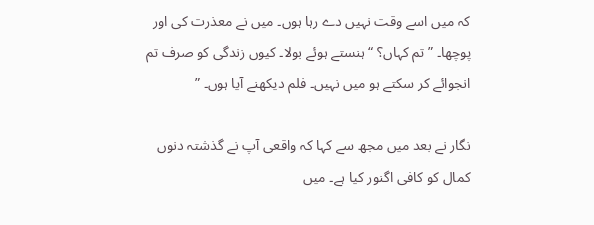کہ میں اسے وقت نہیں دے رہا ہوں۔ میں نے معذرت کی اور پوچھا۔ ”تم کہاں؟ “ ہنستے ہوئے بولا۔ کیوں زندگی کو صرف تم انجوائے کر سکتے ہو میں نہیں۔ فلم دیکھنے آیا ہوں۔ ”

نگار نے بعد میں مجھ سے کہا کہ واقعی آپ نے گذشتہ دنوں کمال کو کافی اگنور کیا ہے۔ میں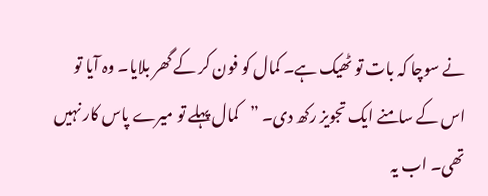نے سوچا کہ بات تو ٹھیک ہے۔ کمال کو فون کر کے گھر بلایا۔ وہ آیا تو اس کے سامنے ایک تجویز رکھ دی۔ ”کمال پہلے تو میرے پاس کار نہیں تھی۔ اب یہ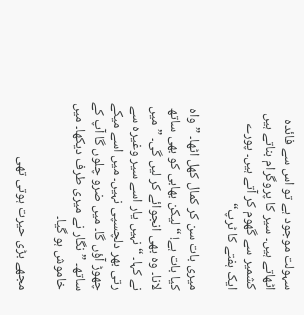سہولت موجود ہے تو اس سے فائدہ اٹھاتے ہیں۔ سیر کا پروگرام بناتے ہیں کشمیر سے گھوم کر آتے ہیں۔ پورے ایک ہفتے کا ٹرپ“

میری بات سن کر کمال کھل اٹھا۔ ”واہ کیا بات ہے! “ لیکن بھابی کو بھی ساتھ لانا۔ وہ بھی انجوائے کر لیں گی۔ ”میں نے کہا۔ “ نہیں یار اسے سیر وغیرہ سے رتی بھر دلچسپی نہیں۔ میں اسے میکے چھوڑ آؤں گا۔ میں ضرو چلوں گا آپ کے ساتھ۔ ”نگار نے میری طرف دیکھا۔ میں خاموش ہو گیا۔

مجھے بڑی حیرت ہوتی تھی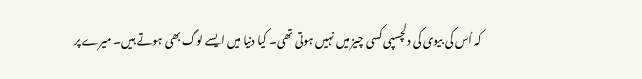کہ اُس کی بیوی کی دلچسپی کسی چیز میں نہیں ہوتی تھی۔ کیا دنیا میں ایسے لوگ بھی ہوتے ہیں۔ میرے پر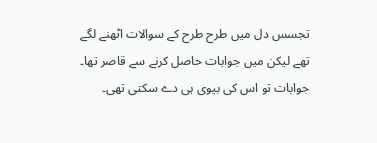تجسس دل میں طرح طرح کے سوالات اٹھنے لگے تھے لیکن میں جوابات حاصل کرنے سے قاصر تھا۔ جوابات تو اس کی بیوی ہی دے سکتی تھی۔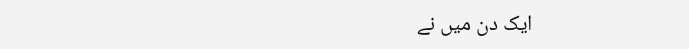ایک دن میں نے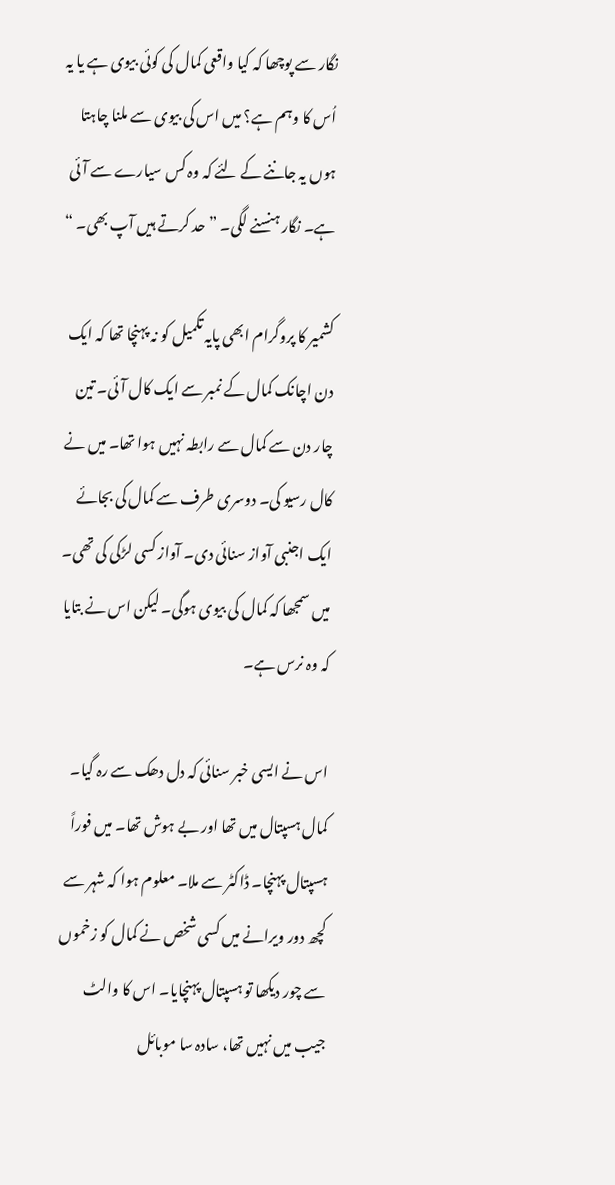نگار سے پوچھا کہ کیا واقعی کمال کی کوئی بیوی ہے یا یہ اُس کا وہم ہے؟ میں اس کی بیوی سے ملنا چاہتا ہوں یہ جاننے کے لئے کہ وہ کس سیارے سے آئی ہے۔ نگار ہنسنے لگی۔ ”حد کرتے ہیں آپ بھی۔ “

کشمیر کا پروگرام ابھی پایہ تکمیل کو نہ پہنچا تھا کہ ایک دن اچانک کمال کے نمبر سے ایک کال آئی۔ تین چار دن سے کمال سے رابطہ نہیں ہوا تھا۔ میں نے کال رسیو کی۔ دوسری طرف سے کمال کی بجائے ایک اجنبی آواز سنائی دی۔ آواز کسی لڑکی کی تھی۔ میں سمجھا کہ کمال کی بیوی ہوگی۔ لیکن اس نے بتایا کہ وہ نرس ہے۔

اس نے ایسی خبر سنائی کہ دل دھک سے رہ گیا۔ کمال ہسپتال میں تھا اور بے ہوش تھا۔ میں فوراً ہسپتال پہنچا۔ ڈاکٹر سے ملا۔ معلوم ہوا کہ شہر سے کچھ دور ویرانے میں کسی شخص نے کمال کو زخموں سے چور دیکھا تو ہسپتال پہنچایا۔ اس کا والٹ جیب میں نہیں تھا، سادہ سا موبائل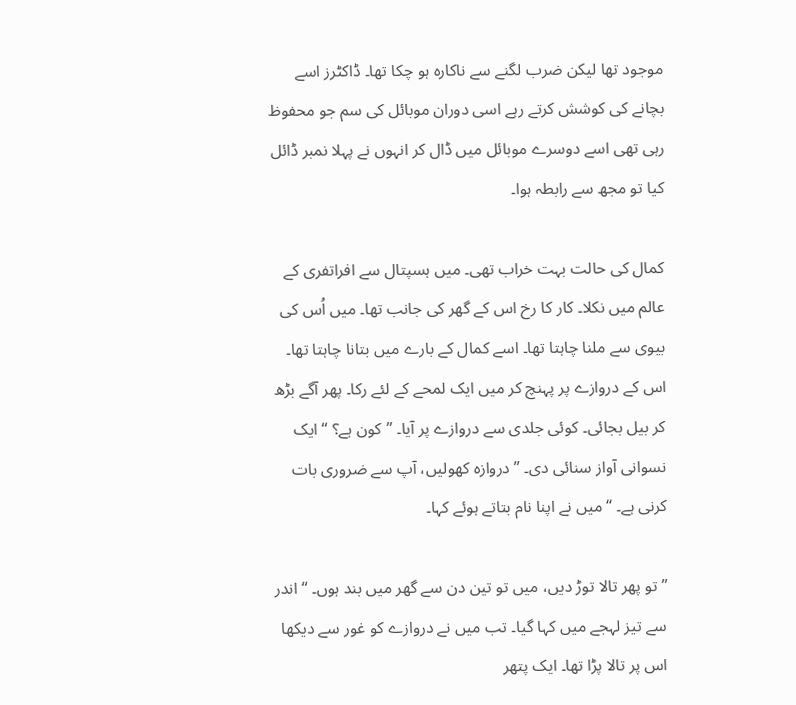موجود تھا لیکن ضرب لگنے سے ناکارہ ہو چکا تھا۔ ڈاکٹرز اسے بچانے کی کوشش کرتے رہے اسی دوران موبائل کی سم جو محفوظ رہی تھی اسے دوسرے موبائل میں ڈال کر انہوں نے پہلا نمبر ڈائل کیا تو مجھ سے رابطہ ہوا۔

کمال کی حالت بہت خراب تھی۔ میں ہسپتال سے افراتفری کے عالم میں نکلا۔ کار کا رخ اس کے گھر کی جانب تھا۔ میں اُس کی بیوی سے ملنا چاہتا تھا۔ اسے کمال کے بارے میں بتانا چاہتا تھا۔ اس کے دروازے پر پہنچ کر میں ایک لمحے کے لئے رکا۔ پھر آگے بڑھ کر بیل بجائی۔ کوئی جلدی سے دروازے پر آیا۔ ”کون ہے؟ “ ایک نسوانی آواز سنائی دی۔ ”دروازہ کھولیں، آپ سے ضروری بات کرنی ہے۔ “ میں نے اپنا نام بتاتے ہوئے کہا۔

” تو پھر تالا توڑ دیں، میں تو تین دن سے گھر میں بند ہوں۔ “ اندر سے تیز لہجے میں کہا گیا۔ تب میں نے دروازے کو غور سے دیکھا اس پر تالا پڑا تھا۔ ایک پتھر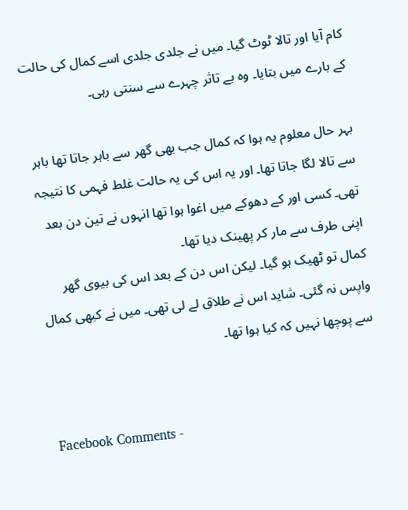کام آیا اور تالا ٹوٹ گیا۔ میں نے جلدی جلدی اسے کمال کی حالت کے بارے میں بتایا۔ وہ بے تاثر چہرے سے سنتی رہی۔

بہر حال معلوم یہ ہوا کہ کمال جب بھی گھر سے باہر جاتا تھا باہر سے تالا لگا جاتا تھا۔ اور یہ اس کی یہ حالت غلط فہمی کا نتیجہ تھی۔ کسی اور کے دھوکے میں اغوا ہوا تھا انہوں نے تین دن بعد اپنی طرف سے مار کر پھینک دیا تھا۔
کمال تو ٹھیک ہو گیا۔ لیکن اس دن کے بعد اس کی بیوی گھر واپس نہ گئی۔ شاید اس نے طلاق لے لی تھی۔ میں نے کبھی کمال سے پوچھا نہیں کہ کیا ہوا تھا۔


Facebook Comments -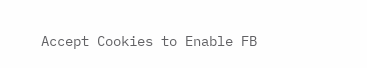Accept Cookies to Enable FB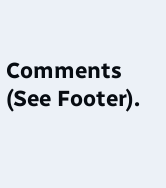Comments (See Footer).